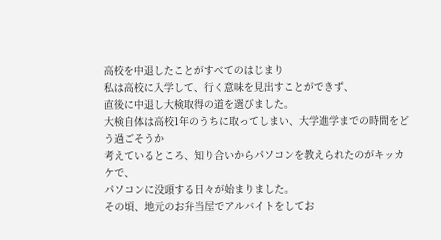高校を中退したことがすべてのはじまり
私は高校に入学して、行く意味を見出すことができず、
直後に中退し大検取得の道を選びました。
大検自体は高校1年のうちに取ってしまい、大学進学までの時間をどう過ごそうか
考えているところ、知り合いからパソコンを教えられたのがキッカケで、
パソコンに没頭する日々が始まりました。
その頃、地元のお弁当屋でアルバイトをしてお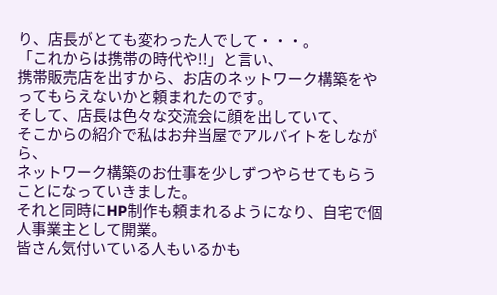り、店長がとても変わった人でして・・・。
「これからは携帯の時代や!!」と言い、
携帯販売店を出すから、お店のネットワーク構築をやってもらえないかと頼まれたのです。
そして、店長は色々な交流会に顔を出していて、
そこからの紹介で私はお弁当屋でアルバイトをしながら、
ネットワーク構築のお仕事を少しずつやらせてもらうことになっていきました。
それと同時にHP制作も頼まれるようになり、自宅で個人事業主として開業。
皆さん気付いている人もいるかも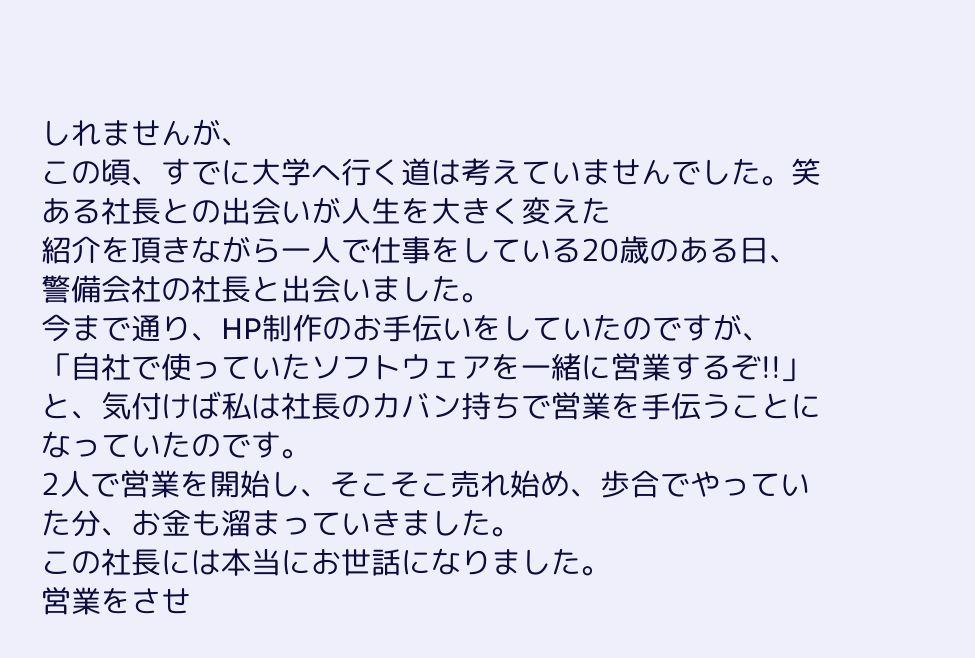しれませんが、
この頃、すでに大学へ行く道は考えていませんでした。笑
ある社長との出会いが人生を大きく変えた
紹介を頂きながら一人で仕事をしている20歳のある日、
警備会社の社長と出会いました。
今まで通り、HP制作のお手伝いをしていたのですが、
「自社で使っていたソフトウェアを一緒に営業するぞ!!」
と、気付けば私は社長のカバン持ちで営業を手伝うことになっていたのです。
2人で営業を開始し、そこそこ売れ始め、歩合でやっていた分、お金も溜まっていきました。
この社長には本当にお世話になりました。
営業をさせ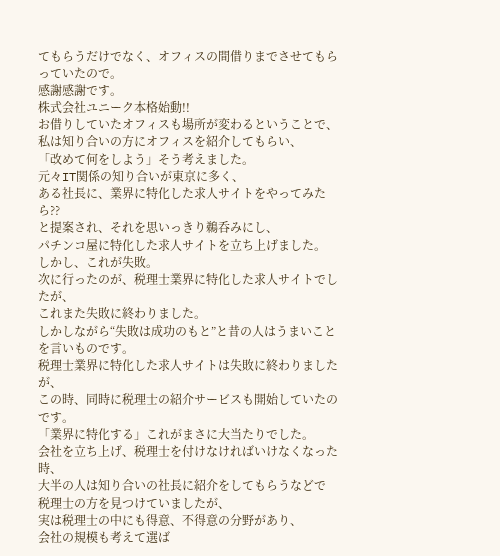てもらうだけでなく、オフィスの間借りまでさせてもらっていたので。
感謝感謝です。
株式会社ユニーク本格始動!!
お借りしていたオフィスも場所が変わるということで、
私は知り合いの方にオフィスを紹介してもらい、
「改めて何をしよう」そう考えました。
元々IT関係の知り合いが東京に多く、
ある社長に、業界に特化した求人サイトをやってみたら??
と提案され、それを思いっきり鵜呑みにし、
パチンコ屋に特化した求人サイトを立ち上げました。
しかし、これが失敗。
次に行ったのが、税理士業界に特化した求人サイトでしたが、
これまた失敗に終わりました。
しかしながら“失敗は成功のもと”と昔の人はうまいことを言いものです。
税理士業界に特化した求人サイトは失敗に終わりましたが、
この時、同時に税理士の紹介サービスも開始していたのです。
「業界に特化する」これがまさに大当たりでした。
会社を立ち上げ、税理士を付けなければいけなくなった時、
大半の人は知り合いの社長に紹介をしてもらうなどで
税理士の方を見つけていましたが、
実は税理士の中にも得意、不得意の分野があり、
会社の規模も考えて選ば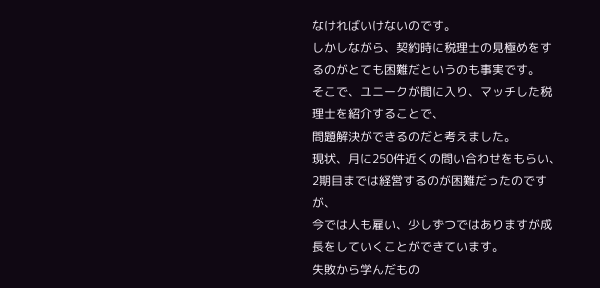なければいけないのです。
しかしながら、契約時に税理士の見極めをするのがとても困難だというのも事実です。
そこで、ユニークが間に入り、マッチした税理士を紹介することで、
問題解決ができるのだと考えました。
現状、月に250件近くの問い合わせをもらい、
2期目までは経営するのが困難だったのですが、
今では人も雇い、少しずつではありますが成長をしていくことができています。
失敗から学んだもの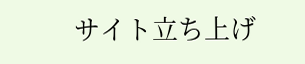サイト立ち上げ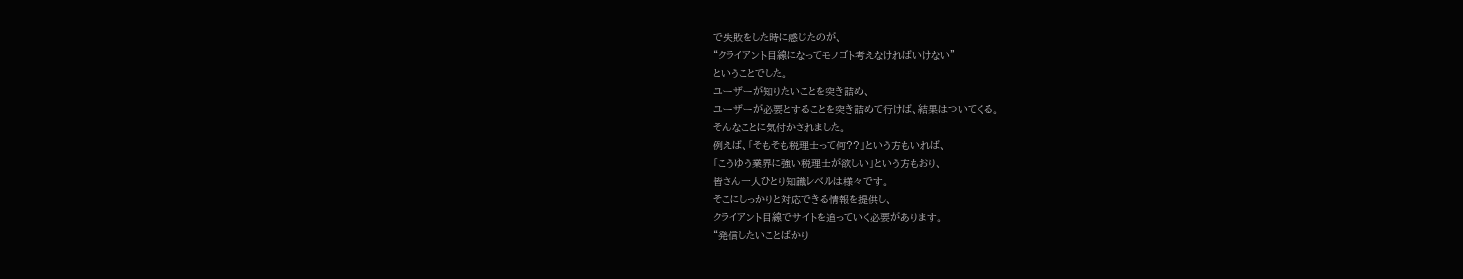で失敗をした時に感じたのが、
“クライアント目線になってモノゴト考えなければいけない”
ということでした。
ユーザーが知りたいことを突き詰め、
ユーザーが必要とすることを突き詰めて行けば、結果はついてくる。
そんなことに気付かされました。
例えば、「そもそも税理士って何??」という方もいれば、
「こうゆう業界に強い税理士が欲しい」という方もおり、
皆さん一人ひとり知識レベルは様々です。
そこにしっかりと対応できる情報を提供し、
クライアント目線でサイトを追っていく必要があります。
“発信したいことばかり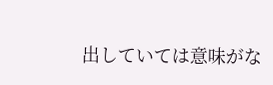出していては意味がな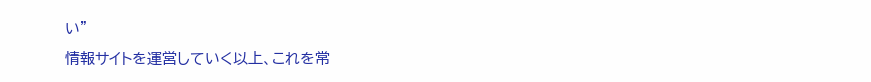い”
情報サイトを運営していく以上、これを常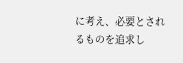に考え、必要とされるものを追求し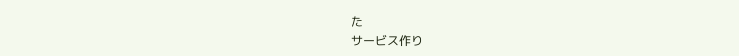た
サービス作り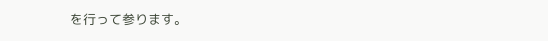を行って参ります。